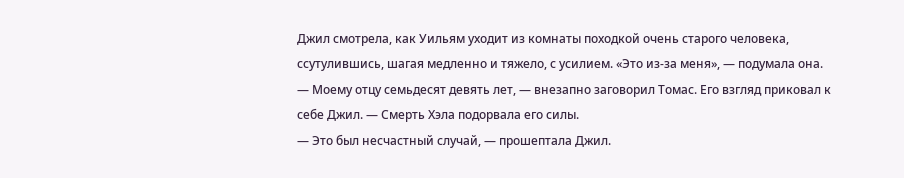Джил смотрела, как Уильям уходит из комнаты походкой очень старого человека, ссутулившись, шагая медленно и тяжело, с усилием. «Это из-за меня», — подумала она.
— Моему отцу семьдесят девять лет, — внезапно заговорил Томас. Его взгляд приковал к себе Джил. — Смерть Хэла подорвала его силы.
— Это был несчастный случай, — прошептала Джил.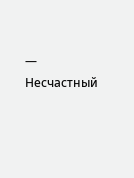— Несчастный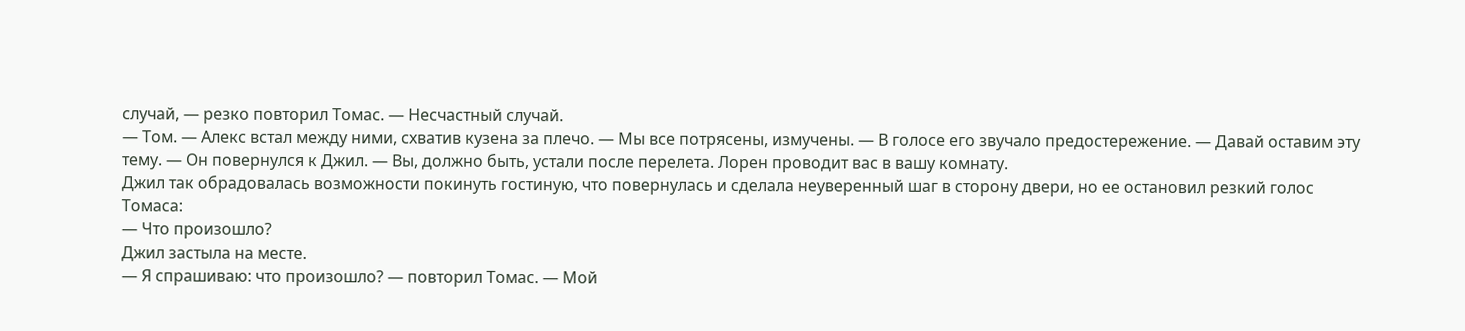случай, — резко повторил Томас. — Несчастный случай.
— Том. — Алекс встал между ними, схватив кузена за плечо. — Мы все потрясены, измучены. — В голосе его звучало предостережение. — Давай оставим эту тему. — Он повернулся к Джил. — Вы, должно быть, устали после перелета. Лорен проводит вас в вашу комнату.
Джил так обрадовалась возможности покинуть гостиную, что повернулась и сделала неуверенный шаг в сторону двери, но ее остановил резкий голос Томаса:
— Что произошло?
Джил застыла на месте.
— Я спрашиваю: что произошло? — повторил Томас. — Мой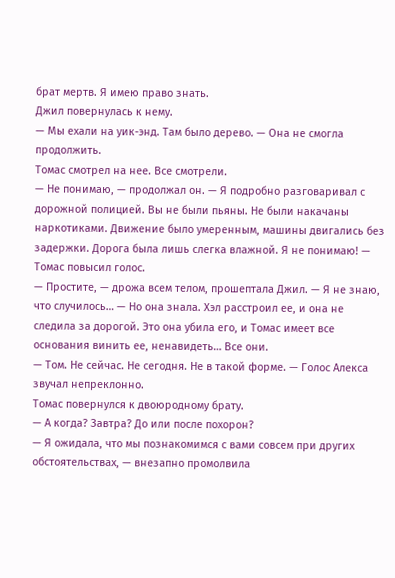брат мертв. Я имею право знать.
Джил повернулась к нему.
— Мы ехали на уик-энд. Там было дерево. — Она не смогла продолжить.
Томас смотрел на нее. Все смотрели.
— Не понимаю, — продолжал он. — Я подробно разговаривал с дорожной полицией. Вы не были пьяны. Не были накачаны наркотиками. Движение было умеренным, машины двигались без задержки. Дорога была лишь слегка влажной. Я не понимаю! — Томас повысил голос.
— Простите, — дрожа всем телом, прошептала Джил. — Я не знаю, что случилось… — Но она знала. Хэл расстроил ее, и она не следила за дорогой. Это она убила его, и Томас имеет все основания винить ее, ненавидеть… Все они.
— Том. Не сейчас. Не сегодня. Не в такой форме. — Голос Алекса звучал непреклонно.
Томас повернулся к двоюродному брату.
— А когда? Завтра? До или после похорон?
— Я ожидала, что мы познакомимся с вами совсем при других обстоятельствах, — внезапно промолвила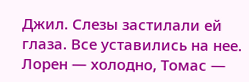Джил. Слезы застилали ей глаза. Все уставились на нее. Лорен — холодно, Томас —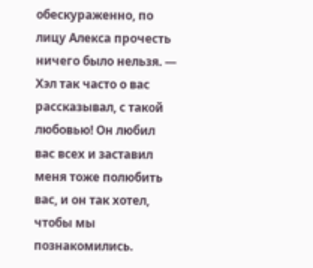обескураженно, по лицу Алекса прочесть ничего было нельзя. — Хэл так часто о вас рассказывал, с такой любовью! Он любил вас всех и заставил меня тоже полюбить вас, и он так хотел, чтобы мы познакомились.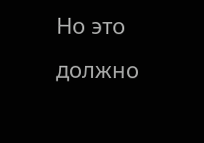Но это должно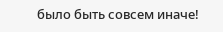было быть совсем иначе!